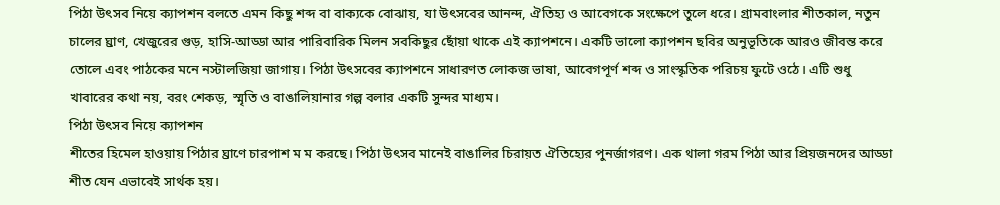পিঠা উৎসব নিয়ে ক্যাপশন বলতে এমন কিছু শব্দ বা বাক্যকে বোঝায়, যা উৎসবের আনন্দ, ঐতিহ্য ও আবেগকে সংক্ষেপে তুলে ধরে। গ্রামবাংলার শীতকাল, নতুন চালের ঘ্রাণ, খেজুরের গুড়, হাসি-আড্ডা আর পারিবারিক মিলন সবকিছুর ছোঁয়া থাকে এই ক্যাপশনে। একটি ভালো ক্যাপশন ছবির অনুভূতিকে আরও জীবন্ত করে তোলে এবং পাঠকের মনে নস্টালজিয়া জাগায়। পিঠা উৎসবের ক্যাপশনে সাধারণত লোকজ ভাষা, আবেগপূর্ণ শব্দ ও সাংস্কৃতিক পরিচয় ফুটে ওঠে। এটি শুধু খাবারের কথা নয়, বরং শেকড়, স্মৃতি ও বাঙালিয়ানার গল্প বলার একটি সুন্দর মাধ্যম।
পিঠা উৎসব নিয়ে ক্যাপশন
শীতের হিমেল হাওয়ায় পিঠার ঘ্রাণে চারপাশ ম ম করছে। পিঠা উৎসব মানেই বাঙালির চিরায়ত ঐতিহ্যের পুনর্জাগরণ। এক থালা গরম পিঠা আর প্রিয়জনদের আড্ডা শীত যেন এভাবেই সার্থক হয়।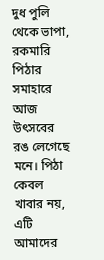দুধ পুলি থেকে ভাপা, রকমারি পিঠার সমাহারে আজ উৎসবের রঙ লেগেছে মনে। পিঠা কেবল খাবার নয়, এটি আমাদের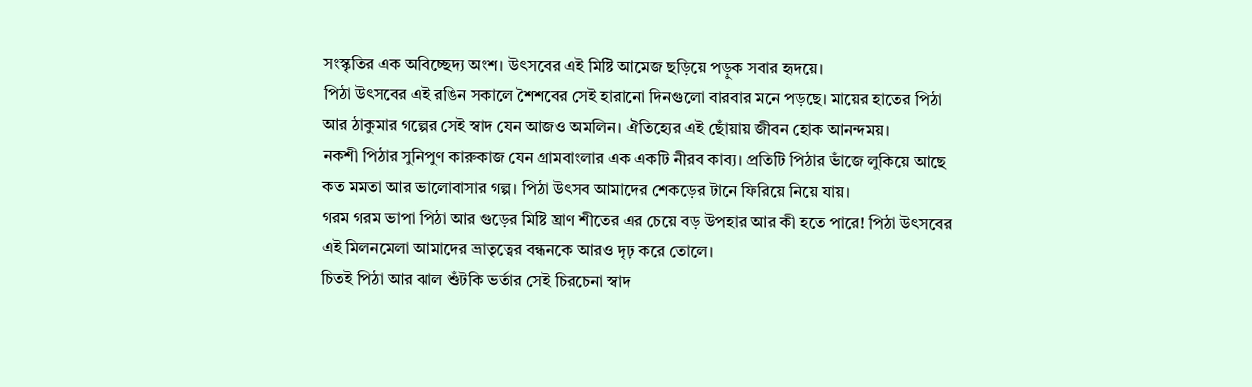সংস্কৃতির এক অবিচ্ছেদ্য অংশ। উৎসবের এই মিষ্টি আমেজ ছড়িয়ে পড়ুক সবার হৃদয়ে।
পিঠা উৎসবের এই রঙিন সকালে শৈশবের সেই হারানো দিনগুলো বারবার মনে পড়ছে। মায়ের হাতের পিঠা আর ঠাকুমার গল্পের সেই স্বাদ যেন আজও অমলিন। ঐতিহ্যের এই ছোঁয়ায় জীবন হোক আনন্দময়।
নকশী পিঠার সুনিপুণ কারুকাজ যেন গ্রামবাংলার এক একটি নীরব কাব্য। প্রতিটি পিঠার ভাঁজে লুকিয়ে আছে কত মমতা আর ভালোবাসার গল্প। পিঠা উৎসব আমাদের শেকড়ের টানে ফিরিয়ে নিয়ে যায়।
গরম গরম ভাপা পিঠা আর গুড়ের মিষ্টি ঘ্রাণ শীতের এর চেয়ে বড় উপহার আর কী হতে পারে! পিঠা উৎসবের এই মিলনমেলা আমাদের ভ্রাতৃত্বের বন্ধনকে আরও দৃঢ় করে তোলে।
চিতই পিঠা আর ঝাল শুঁটকি ভর্তার সেই চিরচেনা স্বাদ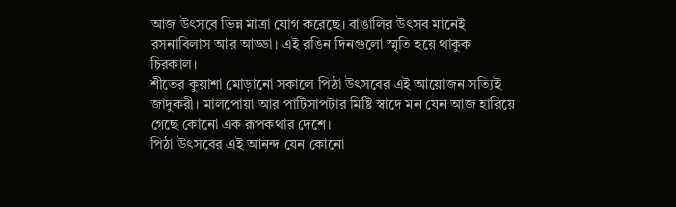আজ উৎসবে ভিন্ন মাত্রা যোগ করেছে। বাঙালির উৎসব মানেই রসনাবিলাস আর আড্ডা। এই রঙিন দিনগুলো স্মৃতি হয়ে থাকুক চিরকাল।
শীতের কুয়াশা মোড়ানো সকালে পিঠা উৎসবের এই আয়োজন সত্যিই জাদুকরী। মালপোয়া আর পাটিসাপটার মিষ্টি স্বাদে মন যেন আজ হারিয়ে গেছে কোনো এক রূপকথার দেশে।
পিঠা উৎসবের এই আনন্দ যেন কোনো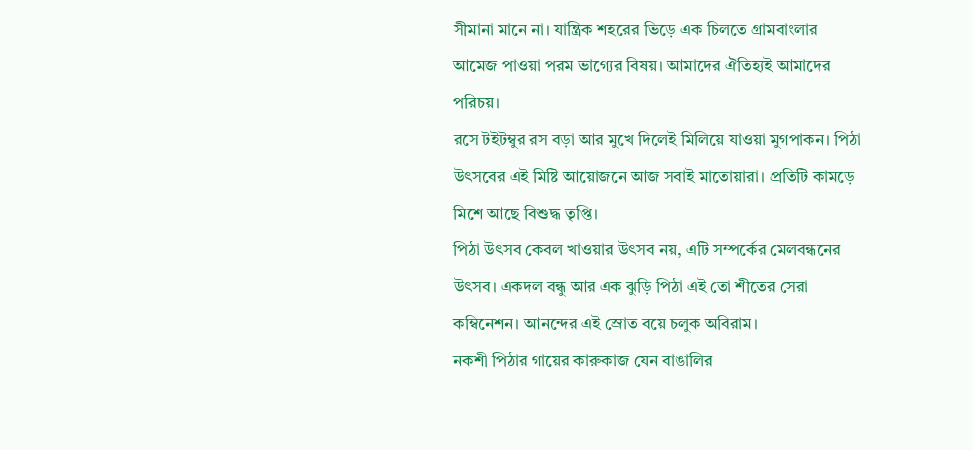সীমানা মানে না। যান্ত্রিক শহরের ভিড়ে এক চিলতে গ্রামবাংলার আমেজ পাওয়া পরম ভাগ্যের বিষয়। আমাদের ঐতিহ্যই আমাদের পরিচয়।
রসে টইটম্বুর রস বড়া আর মুখে দিলেই মিলিয়ে যাওয়া মুগপাকন। পিঠা উৎসবের এই মিষ্টি আয়োজনে আজ সবাই মাতোয়ারা। প্রতিটি কামড়ে মিশে আছে বিশুদ্ধ তৃপ্তি।
পিঠা উৎসব কেবল খাওয়ার উৎসব নয়, এটি সম্পর্কের মেলবন্ধনের উৎসব। একদল বন্ধু আর এক ঝুড়ি পিঠা এই তো শীতের সেরা কম্বিনেশন। আনন্দের এই স্রোত বয়ে চলুক অবিরাম।
নকশী পিঠার গায়ের কারুকাজ যেন বাঙালির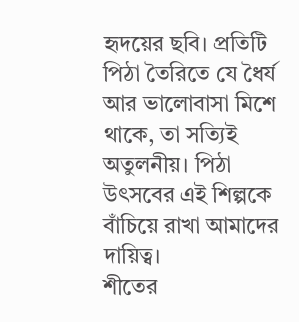হৃদয়ের ছবি। প্রতিটি পিঠা তৈরিতে যে ধৈর্য আর ভালোবাসা মিশে থাকে, তা সত্যিই অতুলনীয়। পিঠা উৎসবের এই শিল্পকে বাঁচিয়ে রাখা আমাদের দায়িত্ব।
শীতের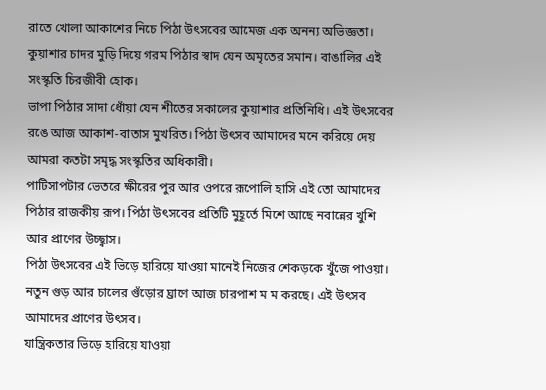রাতে খোলা আকাশের নিচে পিঠা উৎসবের আমেজ এক অনন্য অভিজ্ঞতা। কুয়াশার চাদর মুড়ি দিয়ে গরম পিঠার স্বাদ যেন অমৃতের সমান। বাঙালির এই সংস্কৃতি চিরজীবী হোক।
ভাপা পিঠার সাদা ধোঁয়া যেন শীতের সকালের কুয়াশার প্রতিনিধি। এই উৎসবের রঙে আজ আকাশ-বাতাস মুখরিত। পিঠা উৎসব আমাদের মনে করিয়ে দেয় আমরা কতটা সমৃদ্ধ সংস্কৃতির অধিকারী।
পাটিসাপটার ভেতরে ক্ষীরের পুর আর ওপরে রূপোলি হাসি এই তো আমাদের পিঠার রাজকীয় রূপ। পিঠা উৎসবের প্রতিটি মুহূর্তে মিশে আছে নবান্নের খুশি আর প্রাণের উচ্ছ্বাস।
পিঠা উৎসবের এই ভিড়ে হারিয়ে যাওয়া মানেই নিজের শেকড়কে খুঁজে পাওয়া। নতুন গুড় আর চালের গুঁড়োর ঘ্রাণে আজ চারপাশ ম ম করছে। এই উৎসব আমাদের প্রাণের উৎসব।
যান্ত্রিকতার ভিড়ে হারিয়ে যাওয়া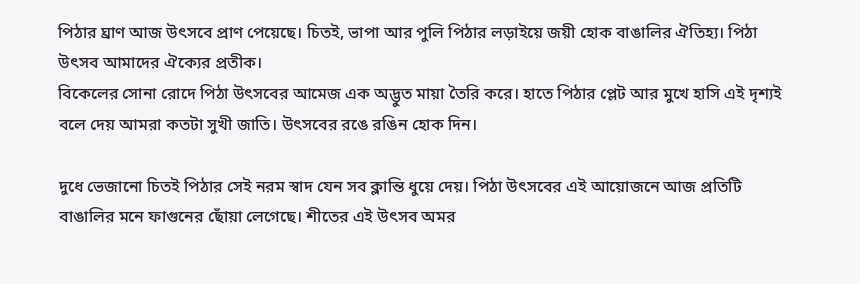পিঠার ঘ্রাণ আজ উৎসবে প্রাণ পেয়েছে। চিতই, ভাপা আর পুলি পিঠার লড়াইয়ে জয়ী হোক বাঙালির ঐতিহ্য। পিঠা উৎসব আমাদের ঐক্যের প্রতীক।
বিকেলের সোনা রোদে পিঠা উৎসবের আমেজ এক অদ্ভুত মায়া তৈরি করে। হাতে পিঠার প্লেট আর মুখে হাসি এই দৃশ্যই বলে দেয় আমরা কতটা সুখী জাতি। উৎসবের রঙে রঙিন হোক দিন।

দুধে ভেজানো চিতই পিঠার সেই নরম স্বাদ যেন সব ক্লান্তি ধুয়ে দেয়। পিঠা উৎসবের এই আয়োজনে আজ প্রতিটি বাঙালির মনে ফাগুনের ছোঁয়া লেগেছে। শীতের এই উৎসব অমর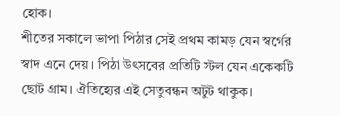হোক।
শীতের সকালে ভাপা পিঠার সেই প্রথম কামড় যেন স্বর্গের স্বাদ এনে দেয়। পিঠা উৎসবের প্রতিটি স্টল যেন একেকটি ছোট গ্রাম। ঐতিহ্যের এই সেতুবন্ধন অটুট থাকুক।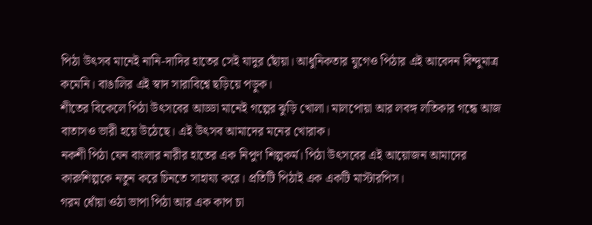পিঠা উৎসব মানেই নানি-দাদির হাতের সেই যাদুর ছোঁয়া। আধুনিকতার যুগেও পিঠার এই আবেদন বিন্দুমাত্র কমেনি। বাঙালির এই স্বাদ সারাবিশ্বে ছড়িয়ে পড়ুক।
শীতের বিকেলে পিঠা উৎসবের আড্ডা মানেই গল্পের ঝুড়ি খোলা। মালপোয়া আর লবঙ্গ লতিকার গন্ধে আজ বাতাসও ভারী হয়ে উঠেছে। এই উৎসব আমাদের মনের খোরাক।
নকশী পিঠা যেন বাংলার নারীর হাতের এক নিপুণ শিল্পকর্ম। পিঠা উৎসবের এই আয়োজন আমাদের কারুশিল্পকে নতুন করে চিনতে সাহায্য করে। প্রতিটি পিঠাই এক একটি মাস্টারপিস।
গরম ধোঁয়া ওঠা ভাপা পিঠা আর এক কাপ চা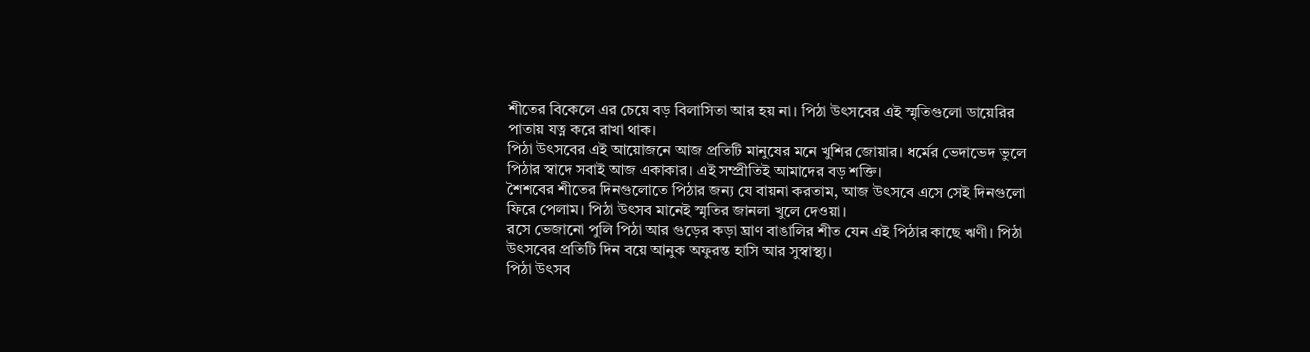শীতের বিকেলে এর চেয়ে বড় বিলাসিতা আর হয় না। পিঠা উৎসবের এই স্মৃতিগুলো ডায়েরির পাতায় যত্ন করে রাখা থাক।
পিঠা উৎসবের এই আয়োজনে আজ প্রতিটি মানুষের মনে খুশির জোয়ার। ধর্মের ভেদাভেদ ভুলে পিঠার স্বাদে সবাই আজ একাকার। এই সম্প্রীতিই আমাদের বড় শক্তি।
শৈশবের শীতের দিনগুলোতে পিঠার জন্য যে বায়না করতাম, আজ উৎসবে এসে সেই দিনগুলো ফিরে পেলাম। পিঠা উৎসব মানেই স্মৃতির জানলা খুলে দেওয়া।
রসে ভেজানো পুলি পিঠা আর গুড়ের কড়া ঘ্রাণ বাঙালির শীত যেন এই পিঠার কাছে ঋণী। পিঠা উৎসবের প্রতিটি দিন বয়ে আনুক অফুরন্ত হাসি আর সুস্বাস্থ্য।
পিঠা উৎসব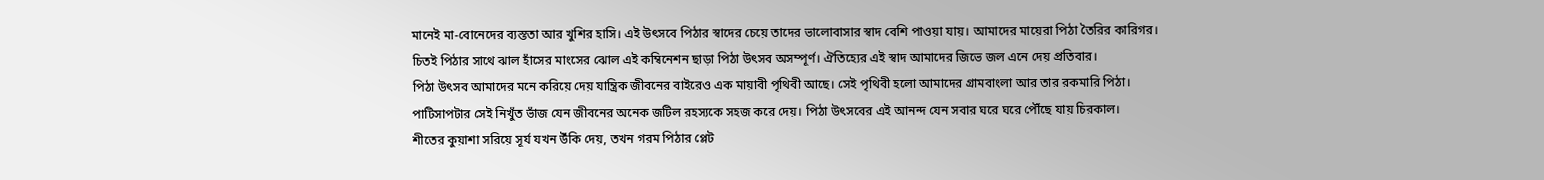মানেই মা-বোনেদের ব্যস্ততা আর খুশির হাসি। এই উৎসবে পিঠার স্বাদের চেয়ে তাদের ভালোবাসার স্বাদ বেশি পাওয়া যায়। আমাদের মায়েরা পিঠা তৈরির কারিগর।
চিতই পিঠার সাথে ঝাল হাঁসের মাংসের ঝোল এই কম্বিনেশন ছাড়া পিঠা উৎসব অসম্পূর্ণ। ঐতিহ্যের এই স্বাদ আমাদের জিভে জল এনে দেয় প্রতিবার।
পিঠা উৎসব আমাদের মনে করিয়ে দেয় যান্ত্রিক জীবনের বাইরেও এক মায়াবী পৃথিবী আছে। সেই পৃথিবী হলো আমাদের গ্রামবাংলা আর তার রকমারি পিঠা।
পাটিসাপটার সেই নিখুঁত ভাঁজ যেন জীবনের অনেক জটিল রহস্যকে সহজ করে দেয়। পিঠা উৎসবের এই আনন্দ যেন সবার ঘরে ঘরে পৌঁছে যায় চিরকাল।
শীতের কুয়াশা সরিয়ে সূর্য যখন উঁকি দেয়, তখন গরম পিঠার প্লেট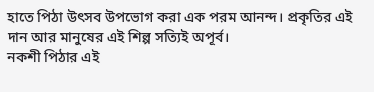হাতে পিঠা উৎসব উপভোগ করা এক পরম আনন্দ। প্রকৃতির এই দান আর মানুষের এই শিল্প সত্যিই অপূর্ব।
নকশী পিঠার এই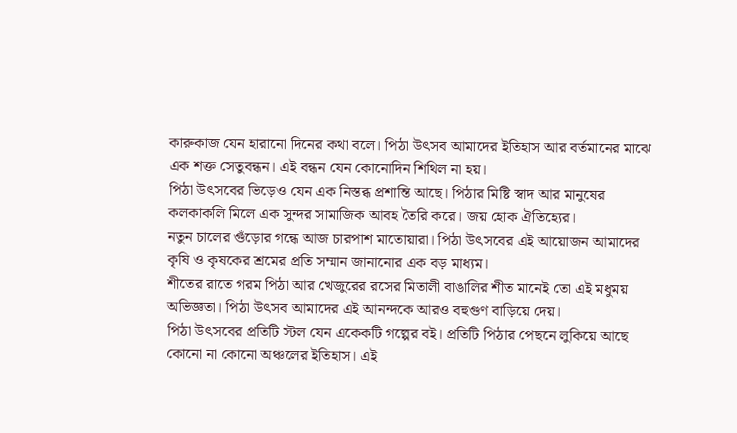কারুকাজ যেন হারানো দিনের কথা বলে। পিঠা উৎসব আমাদের ইতিহাস আর বর্তমানের মাঝে এক শক্ত সেতুবন্ধন। এই বন্ধন যেন কোনোদিন শিথিল না হয়।
পিঠা উৎসবের ভিড়েও যেন এক নিস্তব্ধ প্রশান্তি আছে। পিঠার মিষ্টি স্বাদ আর মানুষের কলকাকলি মিলে এক সুন্দর সামাজিক আবহ তৈরি করে। জয় হোক ঐতিহ্যের।
নতুন চালের গুঁড়োর গন্ধে আজ চারপাশ মাতোয়ারা। পিঠা উৎসবের এই আয়োজন আমাদের কৃষি ও কৃষকের শ্রমের প্রতি সম্মান জানানোর এক বড় মাধ্যম।
শীতের রাতে গরম পিঠা আর খেজুরের রসের মিতালী বাঙালির শীত মানেই তো এই মধুময় অভিজ্ঞতা। পিঠা উৎসব আমাদের এই আনন্দকে আরও বহুগুণ বাড়িয়ে দেয়।
পিঠা উৎসবের প্রতিটি স্টল যেন একেকটি গল্পের বই। প্রতিটি পিঠার পেছনে লুকিয়ে আছে কোনো না কোনো অঞ্চলের ইতিহাস। এই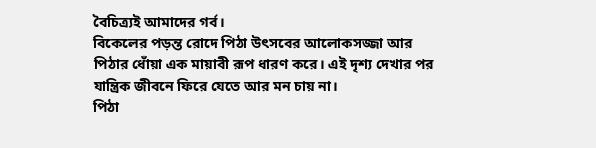বৈচিত্র্যই আমাদের গর্ব।
বিকেলের পড়ন্ত রোদে পিঠা উৎসবের আলোকসজ্জা আর পিঠার ধোঁয়া এক মায়াবী রূপ ধারণ করে। এই দৃশ্য দেখার পর যান্ত্রিক জীবনে ফিরে যেতে আর মন চায় না।
পিঠা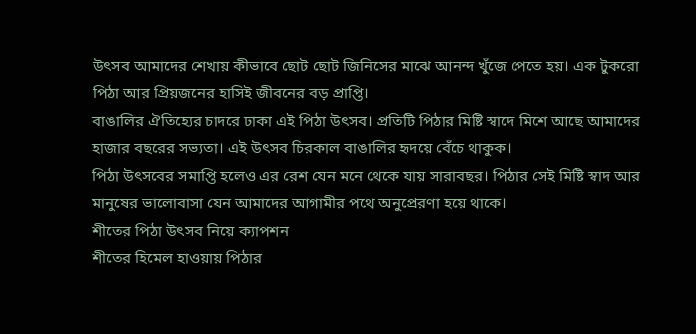উৎসব আমাদের শেখায় কীভাবে ছোট ছোট জিনিসের মাঝে আনন্দ খুঁজে পেতে হয়। এক টুকরো পিঠা আর প্রিয়জনের হাসিই জীবনের বড় প্রাপ্তি।
বাঙালির ঐতিহ্যের চাদরে ঢাকা এই পিঠা উৎসব। প্রতিটি পিঠার মিষ্টি স্বাদে মিশে আছে আমাদের হাজার বছরের সভ্যতা। এই উৎসব চিরকাল বাঙালির হৃদয়ে বেঁচে থাকুক।
পিঠা উৎসবের সমাপ্তি হলেও এর রেশ যেন মনে থেকে যায় সারাবছর। পিঠার সেই মিষ্টি স্বাদ আর মানুষের ভালোবাসা যেন আমাদের আগামীর পথে অনুপ্রেরণা হয়ে থাকে।
শীতের পিঠা উৎসব নিয়ে ক্যাপশন
শীতের হিমেল হাওয়ায় পিঠার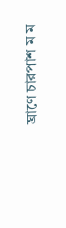ঘ্রাণে চারপাশ ম ম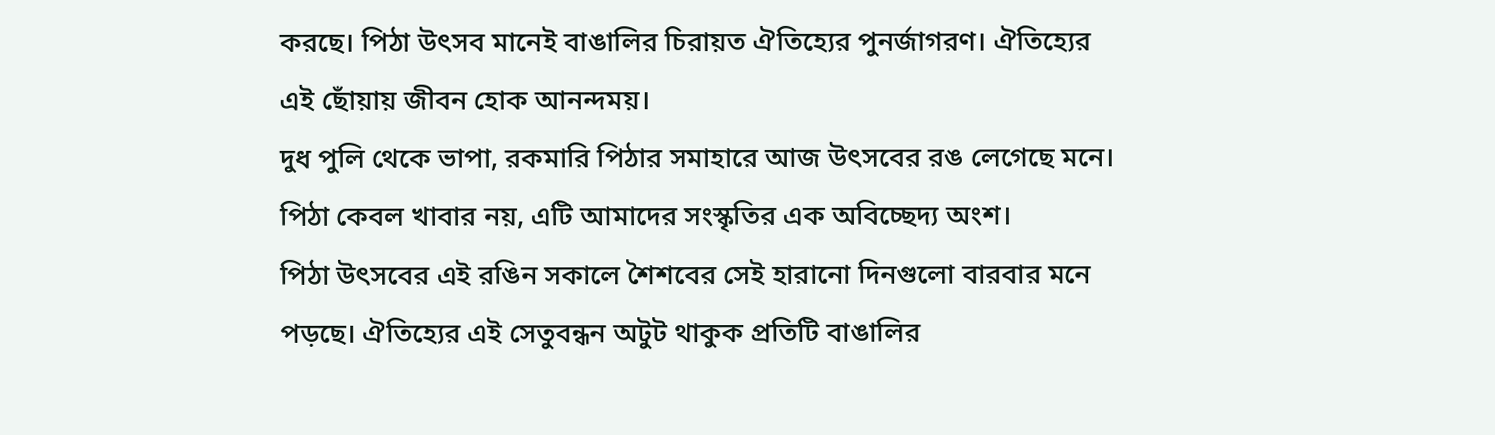করছে। পিঠা উৎসব মানেই বাঙালির চিরায়ত ঐতিহ্যের পুনর্জাগরণ। ঐতিহ্যের এই ছোঁয়ায় জীবন হোক আনন্দময়।
দুধ পুলি থেকে ভাপা, রকমারি পিঠার সমাহারে আজ উৎসবের রঙ লেগেছে মনে। পিঠা কেবল খাবার নয়, এটি আমাদের সংস্কৃতির এক অবিচ্ছেদ্য অংশ।
পিঠা উৎসবের এই রঙিন সকালে শৈশবের সেই হারানো দিনগুলো বারবার মনে পড়ছে। ঐতিহ্যের এই সেতুবন্ধন অটুট থাকুক প্রতিটি বাঙালির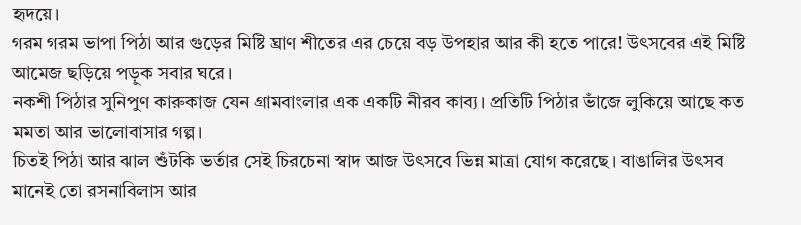হৃদয়ে।
গরম গরম ভাপা পিঠা আর গুড়ের মিষ্টি ঘ্রাণ শীতের এর চেয়ে বড় উপহার আর কী হতে পারে! উৎসবের এই মিষ্টি আমেজ ছড়িয়ে পড়ুক সবার ঘরে।
নকশী পিঠার সুনিপুণ কারুকাজ যেন গ্রামবাংলার এক একটি নীরব কাব্য। প্রতিটি পিঠার ভাঁজে লুকিয়ে আছে কত মমতা আর ভালোবাসার গল্প।
চিতই পিঠা আর ঝাল শুঁটকি ভর্তার সেই চিরচেনা স্বাদ আজ উৎসবে ভিন্ন মাত্রা যোগ করেছে। বাঙালির উৎসব মানেই তো রসনাবিলাস আর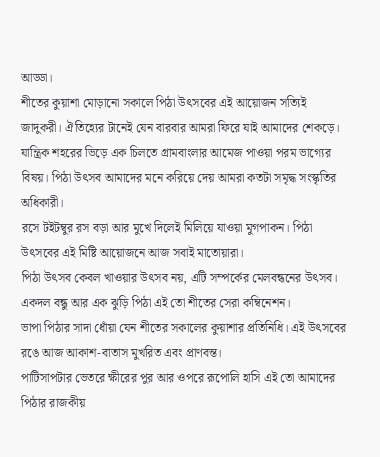আড্ডা।
শীতের কুয়াশা মোড়ানো সকালে পিঠা উৎসবের এই আয়োজন সত্যিই জাদুকরী। ঐতিহ্যের টানেই যেন বারবার আমরা ফিরে যাই আমাদের শেকড়ে।
যান্ত্রিক শহরের ভিড়ে এক চিলতে গ্রামবাংলার আমেজ পাওয়া পরম ভাগ্যের বিষয়। পিঠা উৎসব আমাদের মনে করিয়ে দেয় আমরা কতটা সমৃদ্ধ সংস্কৃতির অধিকারী।
রসে টইটম্বুর রস বড়া আর মুখে দিলেই মিলিয়ে যাওয়া মুগপাকন। পিঠা উৎসবের এই মিষ্টি আয়োজনে আজ সবাই মাতোয়ারা।
পিঠা উৎসব কেবল খাওয়ার উৎসব নয়, এটি সম্পর্কের মেলবন্ধনের উৎসব। একদল বন্ধু আর এক ঝুড়ি পিঠা এই তো শীতের সেরা কম্বিনেশন।
ভাপা পিঠার সাদা ধোঁয়া যেন শীতের সকালের কুয়াশার প্রতিনিধি। এই উৎসবের রঙে আজ আকাশ-বাতাস মুখরিত এবং প্রাণবন্ত।
পাটিসাপটার ভেতরে ক্ষীরের পুর আর ওপরে রূপোলি হাসি এই তো আমাদের পিঠার রাজকীয়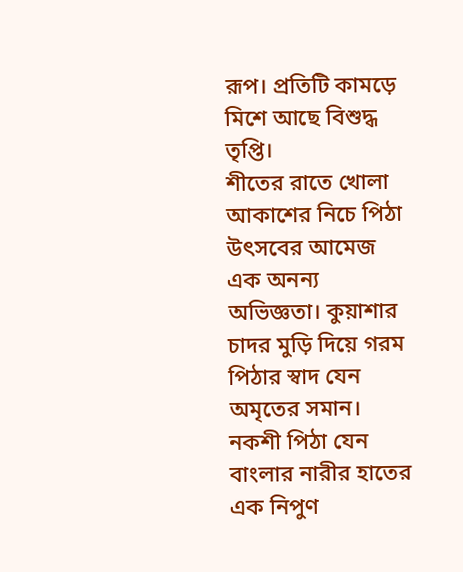রূপ। প্রতিটি কামড়ে মিশে আছে বিশুদ্ধ তৃপ্তি।
শীতের রাতে খোলা আকাশের নিচে পিঠা উৎসবের আমেজ এক অনন্য অভিজ্ঞতা। কুয়াশার চাদর মুড়ি দিয়ে গরম পিঠার স্বাদ যেন অমৃতের সমান।
নকশী পিঠা যেন বাংলার নারীর হাতের এক নিপুণ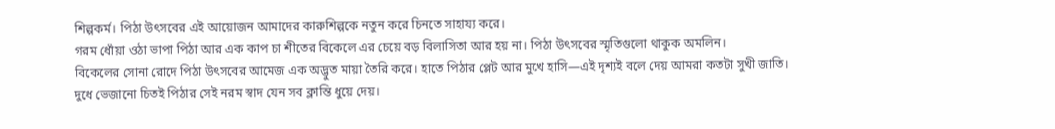শিল্পকর্ম। পিঠা উৎসবের এই আয়োজন আমাদের কারুশিল্পকে নতুন করে চিনতে সাহায্য করে।
গরম ধোঁয়া ওঠা ভাপা পিঠা আর এক কাপ চা শীতের বিকেলে এর চেয়ে বড় বিলাসিতা আর হয় না। পিঠা উৎসবের স্মৃতিগুলো থাকুক অমলিন।
বিকেলের সোনা রোদে পিঠা উৎসবের আমেজ এক অদ্ভুত মায়া তৈরি করে। হাতে পিঠার প্লেট আর মুখে হাসি—এই দৃশ্যই বলে দেয় আমরা কতটা সুখী জাতি।
দুধে ভেজানো চিতই পিঠার সেই নরম স্বাদ যেন সব ক্লান্তি ধুয়ে দেয়।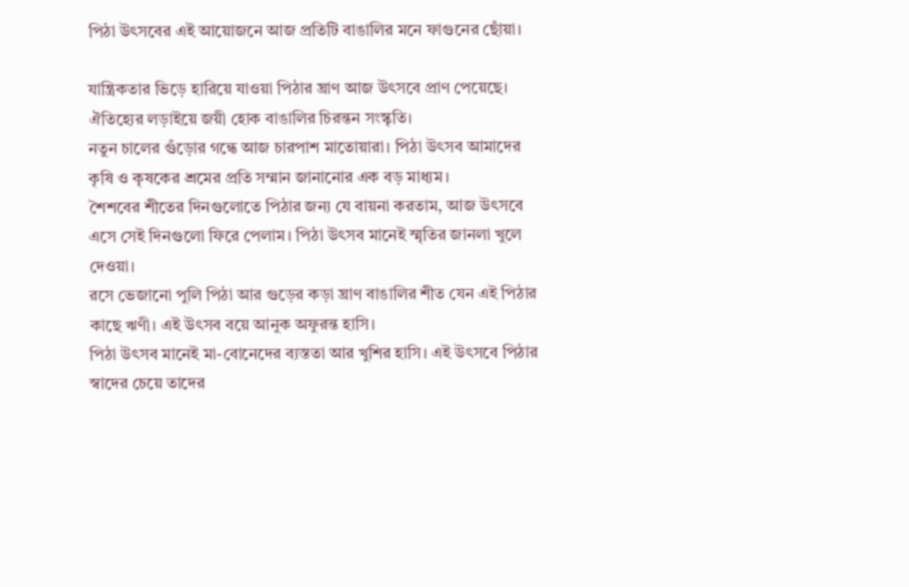পিঠা উৎসবের এই আয়োজনে আজ প্রতিটি বাঙালির মনে ফাগুনের ছোঁয়া।

যান্ত্রিকতার ভিড়ে হারিয়ে যাওয়া পিঠার ঘ্রাণ আজ উৎসবে প্রাণ পেয়েছে। ঐতিহ্যের লড়াইয়ে জয়ী হোক বাঙালির চিরন্তন সংস্কৃতি।
নতুন চালের গুঁড়োর গন্ধে আজ চারপাশ মাতোয়ারা। পিঠা উৎসব আমাদের কৃষি ও কৃষকের শ্রমের প্রতি সম্মান জানানোর এক বড় মাধ্যম।
শৈশবের শীতের দিনগুলোতে পিঠার জন্য যে বায়না করতাম, আজ উৎসবে এসে সেই দিনগুলো ফিরে পেলাম। পিঠা উৎসব মানেই স্মৃতির জানলা খুলে দেওয়া।
রসে ভেজানো পুলি পিঠা আর গুড়ের কড়া ঘ্রাণ বাঙালির শীত যেন এই পিঠার কাছে ঋণী। এই উৎসব বয়ে আনুক অফুরন্ত হাসি।
পিঠা উৎসব মানেই মা-বোনেদের ব্যস্ততা আর খুশির হাসি। এই উৎসবে পিঠার স্বাদের চেয়ে তাদের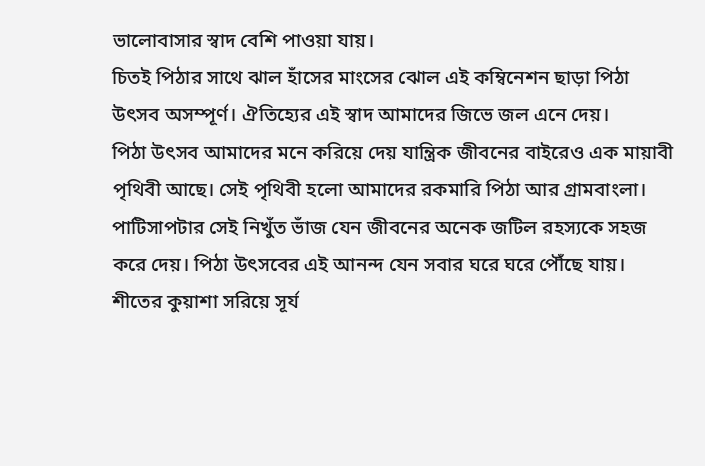ভালোবাসার স্বাদ বেশি পাওয়া যায়।
চিতই পিঠার সাথে ঝাল হাঁসের মাংসের ঝোল এই কম্বিনেশন ছাড়া পিঠা উৎসব অসম্পূর্ণ। ঐতিহ্যের এই স্বাদ আমাদের জিভে জল এনে দেয়।
পিঠা উৎসব আমাদের মনে করিয়ে দেয় যান্ত্রিক জীবনের বাইরেও এক মায়াবী পৃথিবী আছে। সেই পৃথিবী হলো আমাদের রকমারি পিঠা আর গ্রামবাংলা।
পাটিসাপটার সেই নিখুঁত ভাঁজ যেন জীবনের অনেক জটিল রহস্যকে সহজ করে দেয়। পিঠা উৎসবের এই আনন্দ যেন সবার ঘরে ঘরে পৌঁছে যায়।
শীতের কুয়াশা সরিয়ে সূর্য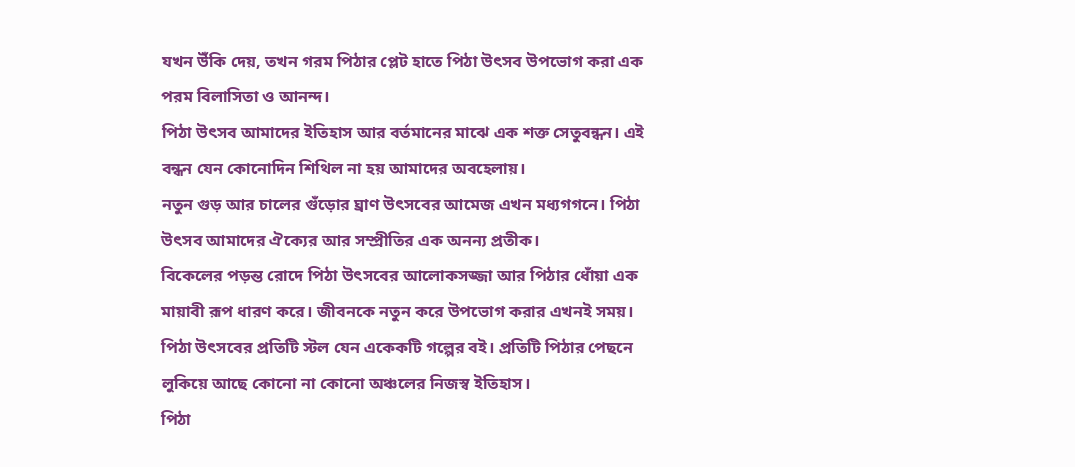যখন উঁকি দেয়, তখন গরম পিঠার প্লেট হাতে পিঠা উৎসব উপভোগ করা এক পরম বিলাসিতা ও আনন্দ।
পিঠা উৎসব আমাদের ইতিহাস আর বর্তমানের মাঝে এক শক্ত সেতুবন্ধন। এই বন্ধন যেন কোনোদিন শিথিল না হয় আমাদের অবহেলায়।
নতুন গুড় আর চালের গুঁড়োর ঘ্রাণ উৎসবের আমেজ এখন মধ্যগগনে। পিঠা উৎসব আমাদের ঐক্যের আর সম্প্রীতির এক অনন্য প্রতীক।
বিকেলের পড়ন্ত রোদে পিঠা উৎসবের আলোকসজ্জা আর পিঠার ধোঁয়া এক মায়াবী রূপ ধারণ করে। জীবনকে নতুন করে উপভোগ করার এখনই সময়।
পিঠা উৎসবের প্রতিটি স্টল যেন একেকটি গল্পের বই। প্রতিটি পিঠার পেছনে লুকিয়ে আছে কোনো না কোনো অঞ্চলের নিজস্ব ইতিহাস।
পিঠা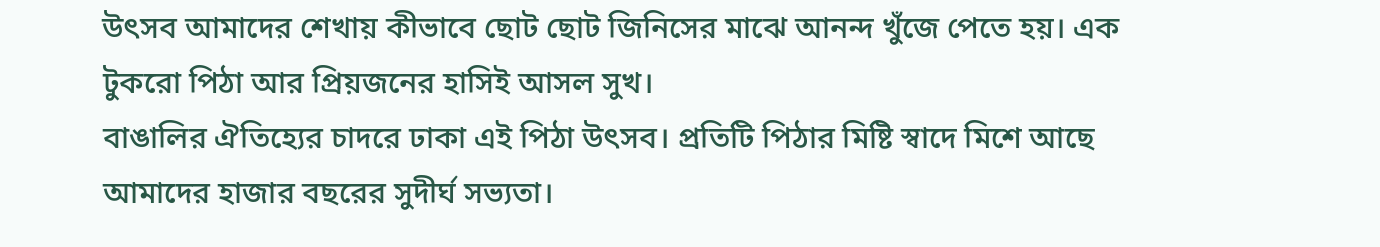উৎসব আমাদের শেখায় কীভাবে ছোট ছোট জিনিসের মাঝে আনন্দ খুঁজে পেতে হয়। এক টুকরো পিঠা আর প্রিয়জনের হাসিই আসল সুখ।
বাঙালির ঐতিহ্যের চাদরে ঢাকা এই পিঠা উৎসব। প্রতিটি পিঠার মিষ্টি স্বাদে মিশে আছে আমাদের হাজার বছরের সুদীর্ঘ সভ্যতা।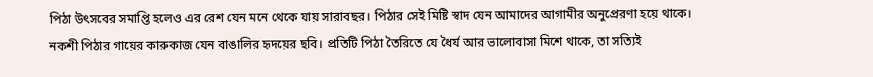পিঠা উৎসবের সমাপ্তি হলেও এর রেশ যেন মনে থেকে যায় সারাবছর। পিঠার সেই মিষ্টি স্বাদ যেন আমাদের আগামীর অনুপ্রেরণা হয়ে থাকে।
নকশী পিঠার গায়ের কারুকাজ যেন বাঙালির হৃদয়ের ছবি। প্রতিটি পিঠা তৈরিতে যে ধৈর্য আর ভালোবাসা মিশে থাকে, তা সত্যিই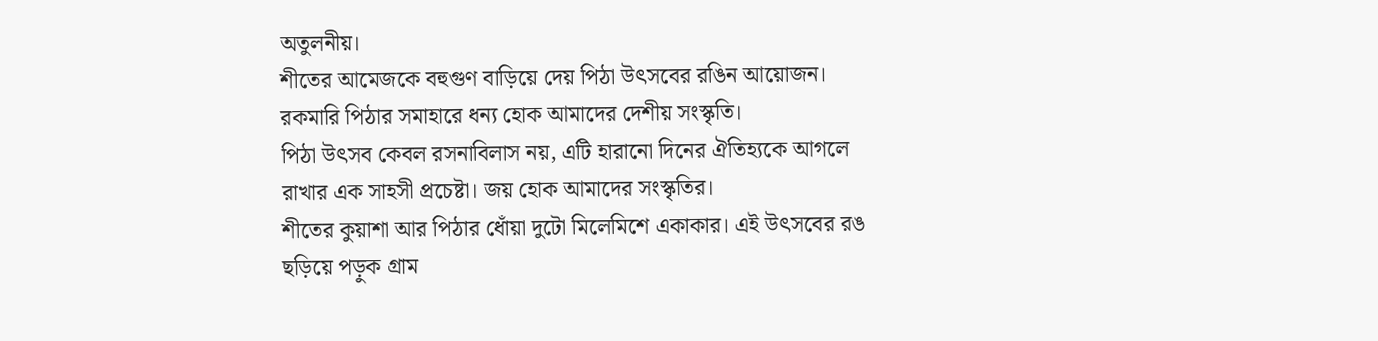অতুলনীয়।
শীতের আমেজকে বহুগুণ বাড়িয়ে দেয় পিঠা উৎসবের রঙিন আয়োজন। রকমারি পিঠার সমাহারে ধন্য হোক আমাদের দেশীয় সংস্কৃতি।
পিঠা উৎসব কেবল রসনাবিলাস নয়, এটি হারানো দিনের ঐতিহ্যকে আগলে রাখার এক সাহসী প্রচেষ্টা। জয় হোক আমাদের সংস্কৃতির।
শীতের কুয়াশা আর পিঠার ধোঁয়া দুটো মিলেমিশে একাকার। এই উৎসবের রঙ ছড়িয়ে পড়ুক গ্রাম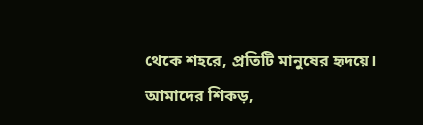থেকে শহরে, প্রতিটি মানুষের হৃদয়ে।
আমাদের শিকড়,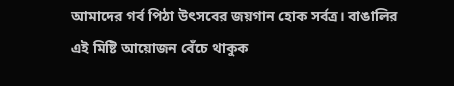আমাদের গর্ব পিঠা উৎসবের জয়গান হোক সর্বত্র। বাঙালির এই মিষ্টি আয়োজন বেঁচে থাকুক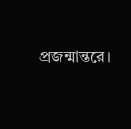প্রজন্মান্তরে।